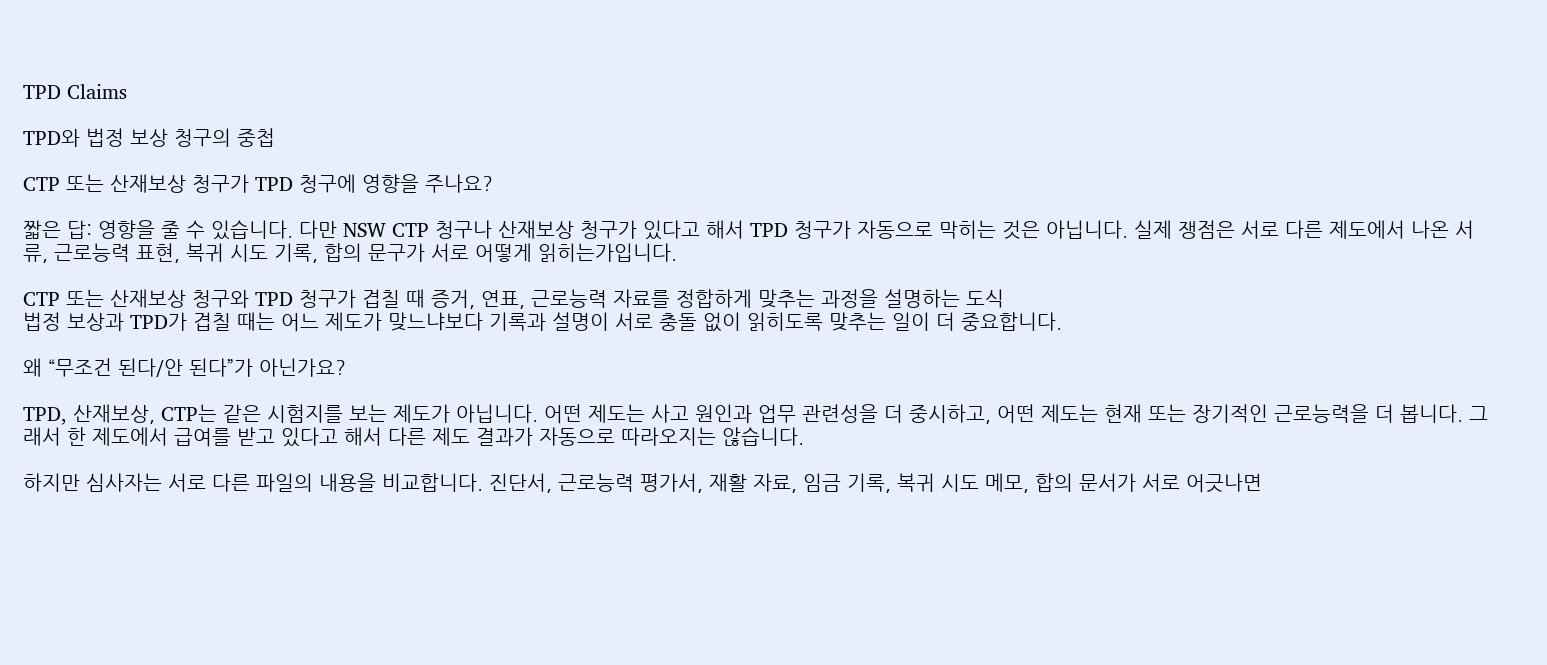TPD Claims

TPD와 법정 보상 청구의 중첩

CTP 또는 산재보상 청구가 TPD 청구에 영향을 주나요?

짧은 답: 영향을 줄 수 있습니다. 다만 NSW CTP 청구나 산재보상 청구가 있다고 해서 TPD 청구가 자동으로 막히는 것은 아닙니다. 실제 쟁점은 서로 다른 제도에서 나온 서류, 근로능력 표현, 복귀 시도 기록, 합의 문구가 서로 어떻게 읽히는가입니다.

CTP 또는 산재보상 청구와 TPD 청구가 겹칠 때 증거, 연표, 근로능력 자료를 정합하게 맞추는 과정을 설명하는 도식
법정 보상과 TPD가 겹칠 때는 어느 제도가 맞느냐보다 기록과 설명이 서로 충돌 없이 읽히도록 맞추는 일이 더 중요합니다.

왜 “무조건 된다/안 된다”가 아닌가요?

TPD, 산재보상, CTP는 같은 시험지를 보는 제도가 아닙니다. 어떤 제도는 사고 원인과 업무 관련성을 더 중시하고, 어떤 제도는 현재 또는 장기적인 근로능력을 더 봅니다. 그래서 한 제도에서 급여를 받고 있다고 해서 다른 제도 결과가 자동으로 따라오지는 않습니다.

하지만 심사자는 서로 다른 파일의 내용을 비교합니다. 진단서, 근로능력 평가서, 재활 자료, 임금 기록, 복귀 시도 메모, 합의 문서가 서로 어긋나면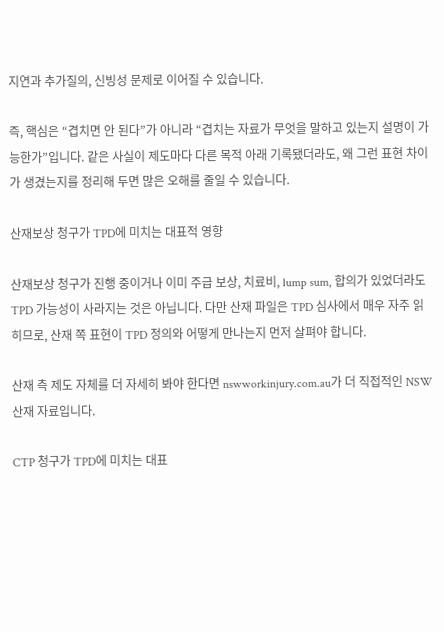지연과 추가질의, 신빙성 문제로 이어질 수 있습니다.

즉, 핵심은 “겹치면 안 된다”가 아니라 “겹치는 자료가 무엇을 말하고 있는지 설명이 가능한가”입니다. 같은 사실이 제도마다 다른 목적 아래 기록됐더라도, 왜 그런 표현 차이가 생겼는지를 정리해 두면 많은 오해를 줄일 수 있습니다.

산재보상 청구가 TPD에 미치는 대표적 영향

산재보상 청구가 진행 중이거나 이미 주급 보상, 치료비, lump sum, 합의가 있었더라도 TPD 가능성이 사라지는 것은 아닙니다. 다만 산재 파일은 TPD 심사에서 매우 자주 읽히므로, 산재 쪽 표현이 TPD 정의와 어떻게 만나는지 먼저 살펴야 합니다.

산재 측 제도 자체를 더 자세히 봐야 한다면 nswworkinjury.com.au가 더 직접적인 NSW 산재 자료입니다.

CTP 청구가 TPD에 미치는 대표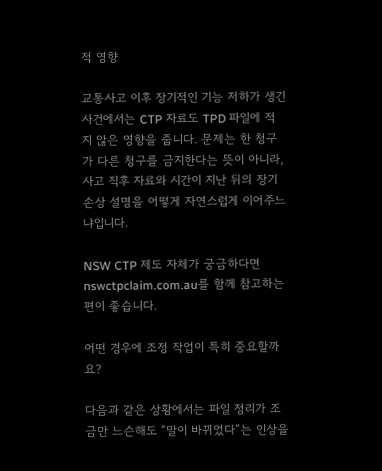적 영향

교통사고 이후 장기적인 기능 저하가 생긴 사건에서는 CTP 자료도 TPD 파일에 적지 않은 영향을 줍니다. 문제는 한 청구가 다른 청구를 금지한다는 뜻이 아니라, 사고 직후 자료와 시간이 지난 뒤의 장기 손상 설명을 어떻게 자연스럽게 이어주느냐입니다.

NSW CTP 제도 자체가 궁금하다면 nswctpclaim.com.au를 함께 참고하는 편이 좋습니다.

어떤 경우에 조정 작업이 특히 중요할까요?

다음과 같은 상황에서는 파일 정리가 조금만 느슨해도 “말이 바뀌었다”는 인상을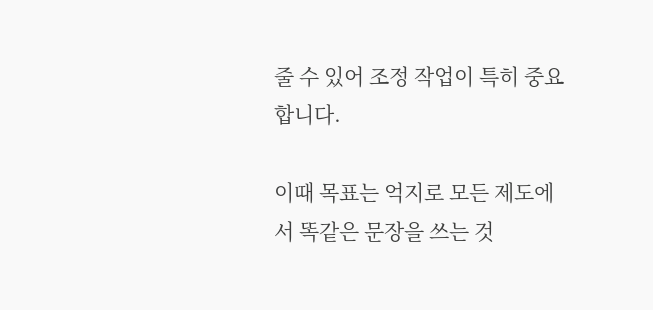줄 수 있어 조정 작업이 특히 중요합니다.

이때 목표는 억지로 모든 제도에서 똑같은 문장을 쓰는 것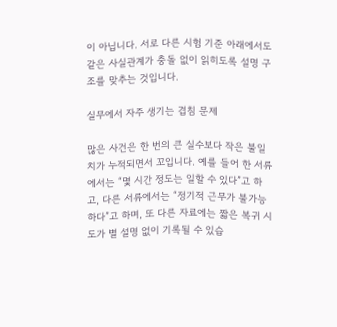이 아닙니다. 서로 다른 시험 기준 아래에서도 같은 사실관계가 충돌 없이 읽히도록 설명 구조를 맞추는 것입니다.

실무에서 자주 생기는 겹침 문제

많은 사건은 한 번의 큰 실수보다 작은 불일치가 누적되면서 꼬입니다. 예를 들어 한 서류에서는 “몇 시간 정도는 일할 수 있다”고 하고, 다른 서류에서는 “정기적 근무가 불가능하다”고 하며, 또 다른 자료에는 짧은 복귀 시도가 별 설명 없이 기록될 수 있습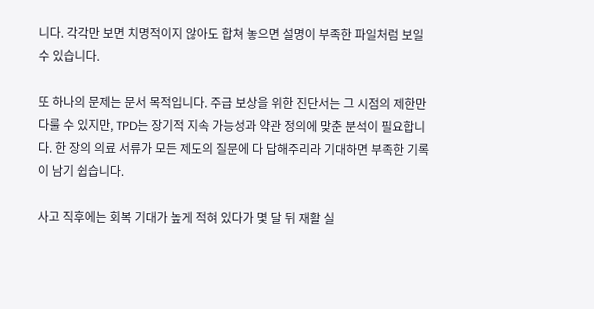니다. 각각만 보면 치명적이지 않아도 합쳐 놓으면 설명이 부족한 파일처럼 보일 수 있습니다.

또 하나의 문제는 문서 목적입니다. 주급 보상을 위한 진단서는 그 시점의 제한만 다룰 수 있지만, TPD는 장기적 지속 가능성과 약관 정의에 맞춘 분석이 필요합니다. 한 장의 의료 서류가 모든 제도의 질문에 다 답해주리라 기대하면 부족한 기록이 남기 쉽습니다.

사고 직후에는 회복 기대가 높게 적혀 있다가 몇 달 뒤 재활 실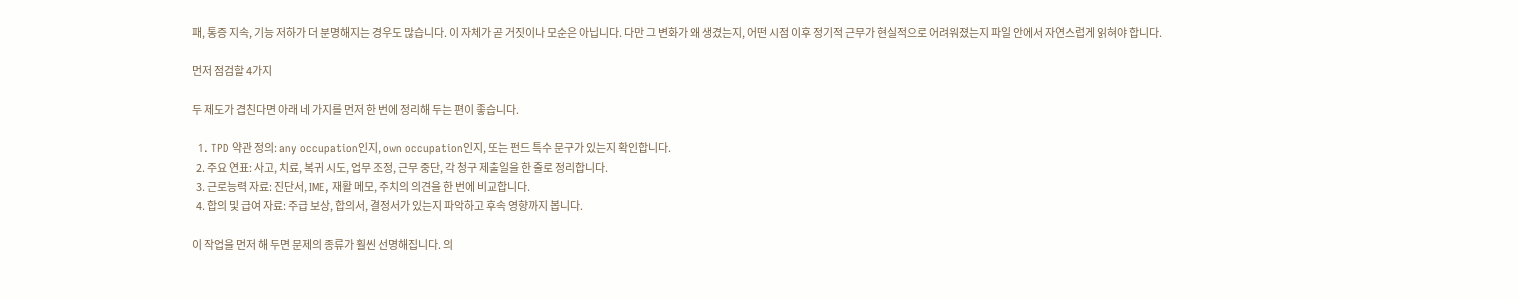패, 통증 지속, 기능 저하가 더 분명해지는 경우도 많습니다. 이 자체가 곧 거짓이나 모순은 아닙니다. 다만 그 변화가 왜 생겼는지, 어떤 시점 이후 정기적 근무가 현실적으로 어려워졌는지 파일 안에서 자연스럽게 읽혀야 합니다.

먼저 점검할 4가지

두 제도가 겹친다면 아래 네 가지를 먼저 한 번에 정리해 두는 편이 좋습니다.

  1. TPD 약관 정의: any occupation인지, own occupation인지, 또는 펀드 특수 문구가 있는지 확인합니다.
  2. 주요 연표: 사고, 치료, 복귀 시도, 업무 조정, 근무 중단, 각 청구 제출일을 한 줄로 정리합니다.
  3. 근로능력 자료: 진단서, IME, 재활 메모, 주치의 의견을 한 번에 비교합니다.
  4. 합의 및 급여 자료: 주급 보상, 합의서, 결정서가 있는지 파악하고 후속 영향까지 봅니다.

이 작업을 먼저 해 두면 문제의 종류가 훨씬 선명해집니다. 의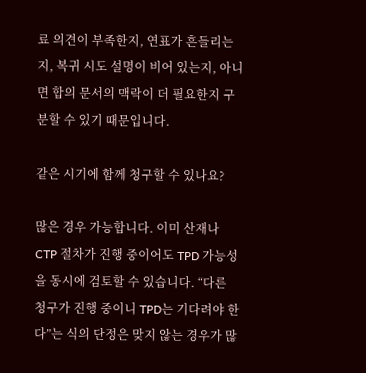료 의견이 부족한지, 연표가 흔들리는지, 복귀 시도 설명이 비어 있는지, 아니면 합의 문서의 맥락이 더 필요한지 구분할 수 있기 때문입니다.

같은 시기에 함께 청구할 수 있나요?

많은 경우 가능합니다. 이미 산재나 CTP 절차가 진행 중이어도 TPD 가능성을 동시에 검토할 수 있습니다. “다른 청구가 진행 중이니 TPD는 기다려야 한다”는 식의 단정은 맞지 않는 경우가 많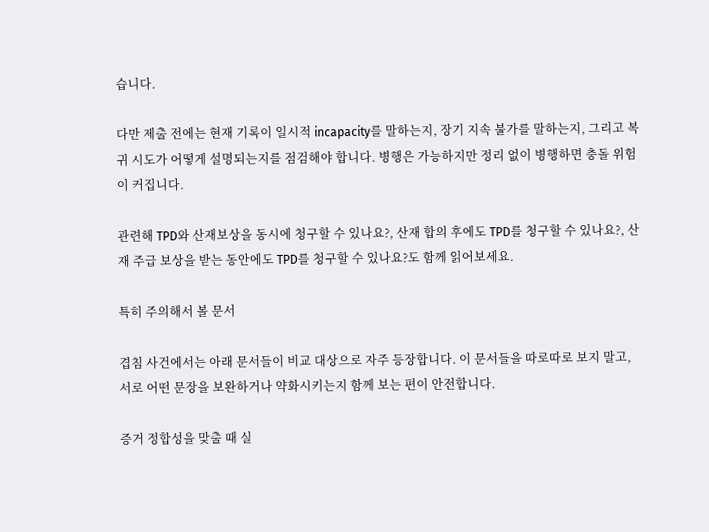습니다.

다만 제출 전에는 현재 기록이 일시적 incapacity를 말하는지, 장기 지속 불가를 말하는지, 그리고 복귀 시도가 어떻게 설명되는지를 점검해야 합니다. 병행은 가능하지만 정리 없이 병행하면 충돌 위험이 커집니다.

관련해 TPD와 산재보상을 동시에 청구할 수 있나요?, 산재 합의 후에도 TPD를 청구할 수 있나요?, 산재 주급 보상을 받는 동안에도 TPD를 청구할 수 있나요?도 함께 읽어보세요.

특히 주의해서 볼 문서

겹침 사건에서는 아래 문서들이 비교 대상으로 자주 등장합니다. 이 문서들을 따로따로 보지 말고, 서로 어떤 문장을 보완하거나 약화시키는지 함께 보는 편이 안전합니다.

증거 정합성을 맞출 때 실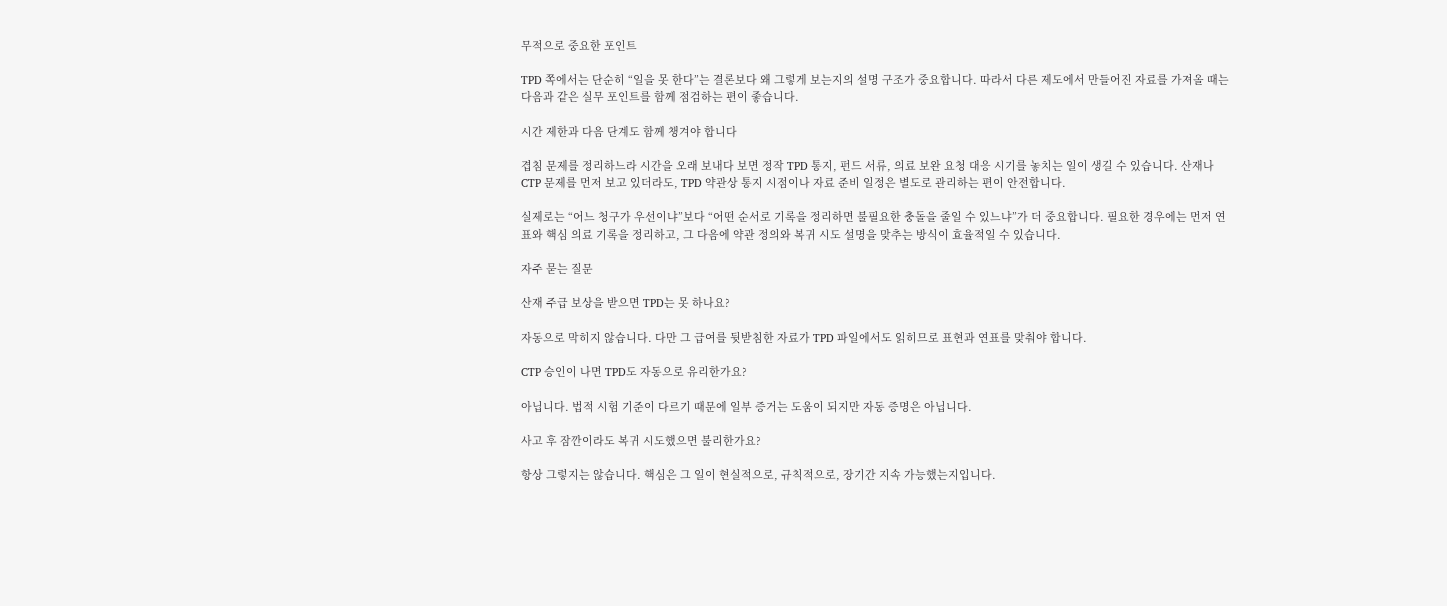무적으로 중요한 포인트

TPD 쪽에서는 단순히 “일을 못 한다”는 결론보다 왜 그렇게 보는지의 설명 구조가 중요합니다. 따라서 다른 제도에서 만들어진 자료를 가져올 때는 다음과 같은 실무 포인트를 함께 점검하는 편이 좋습니다.

시간 제한과 다음 단계도 함께 챙겨야 합니다

겹침 문제를 정리하느라 시간을 오래 보내다 보면 정작 TPD 통지, 펀드 서류, 의료 보완 요청 대응 시기를 놓치는 일이 생길 수 있습니다. 산재나 CTP 문제를 먼저 보고 있더라도, TPD 약관상 통지 시점이나 자료 준비 일정은 별도로 관리하는 편이 안전합니다.

실제로는 “어느 청구가 우선이냐”보다 “어떤 순서로 기록을 정리하면 불필요한 충돌을 줄일 수 있느냐”가 더 중요합니다. 필요한 경우에는 먼저 연표와 핵심 의료 기록을 정리하고, 그 다음에 약관 정의와 복귀 시도 설명을 맞추는 방식이 효율적일 수 있습니다.

자주 묻는 질문

산재 주급 보상을 받으면 TPD는 못 하나요?

자동으로 막히지 않습니다. 다만 그 급여를 뒷받침한 자료가 TPD 파일에서도 읽히므로 표현과 연표를 맞춰야 합니다.

CTP 승인이 나면 TPD도 자동으로 유리한가요?

아닙니다. 법적 시험 기준이 다르기 때문에 일부 증거는 도움이 되지만 자동 증명은 아닙니다.

사고 후 잠깐이라도 복귀 시도했으면 불리한가요?

항상 그렇지는 않습니다. 핵심은 그 일이 현실적으로, 규칙적으로, 장기간 지속 가능했는지입니다.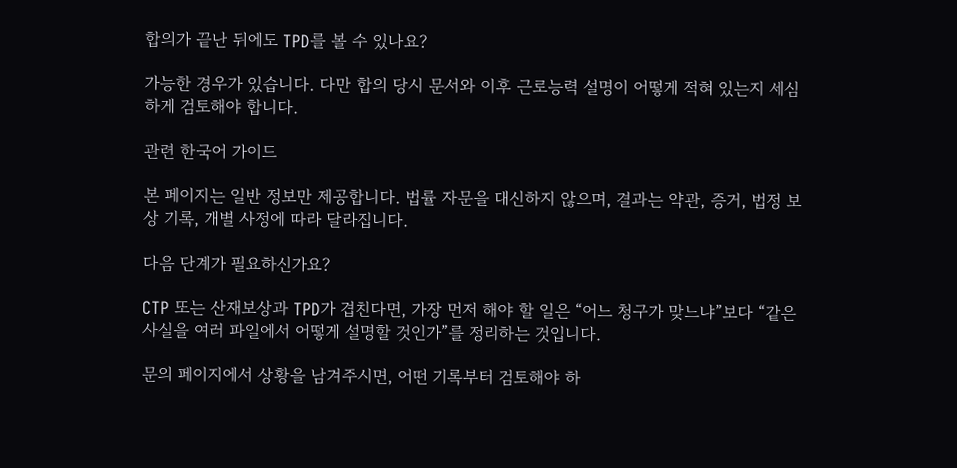합의가 끝난 뒤에도 TPD를 볼 수 있나요?

가능한 경우가 있습니다. 다만 합의 당시 문서와 이후 근로능력 설명이 어떻게 적혀 있는지 세심하게 검토해야 합니다.

관련 한국어 가이드

본 페이지는 일반 정보만 제공합니다. 법률 자문을 대신하지 않으며, 결과는 약관, 증거, 법정 보상 기록, 개별 사정에 따라 달라집니다.

다음 단계가 필요하신가요?

CTP 또는 산재보상과 TPD가 겹친다면, 가장 먼저 해야 할 일은 “어느 청구가 맞느냐”보다 “같은 사실을 여러 파일에서 어떻게 설명할 것인가”를 정리하는 것입니다.

문의 페이지에서 상황을 남겨주시면, 어떤 기록부터 검토해야 하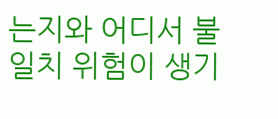는지와 어디서 불일치 위험이 생기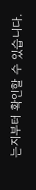는지부터 확인할 수 있습니다.